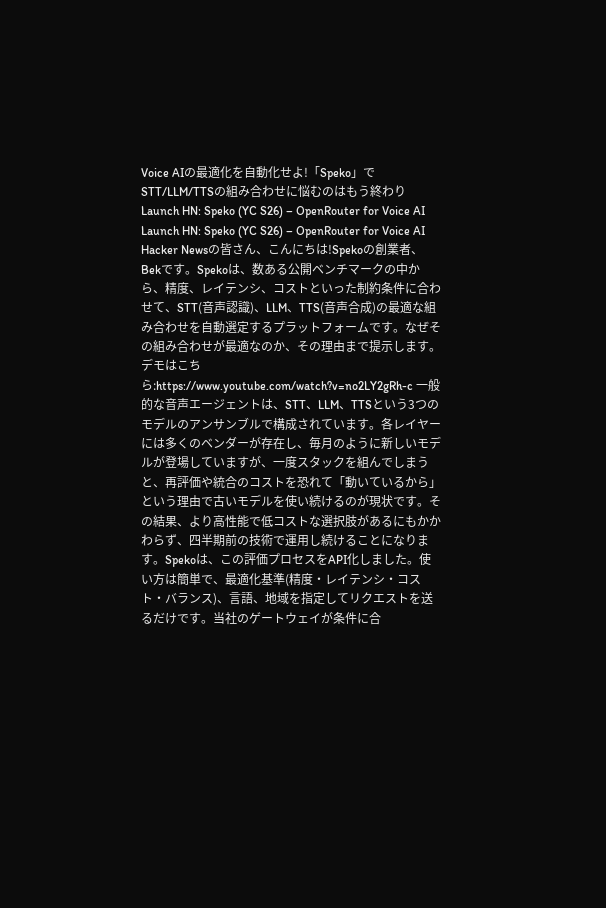Voice AIの最適化を自動化せよ!「Speko」でSTT/LLM/TTSの組み合わせに悩むのはもう終わり
Launch HN: Speko (YC S26) – OpenRouter for Voice AI
Launch HN: Speko (YC S26) – OpenRouter for Voice AI
Hacker Newsの皆さん、こんにちは!Spekoの創業者、Bekです。Spekoは、数ある公開ベンチマークの中から、精度、レイテンシ、コストといった制約条件に合わせて、STT(音声認識)、LLM、TTS(音声合成)の最適な組み合わせを自動選定するプラットフォームです。なぜその組み合わせが最適なのか、その理由まで提示します。デモはこちら:https://www.youtube.com/watch?v=no2LY2gRh-c 一般的な音声エージェントは、STT、LLM、TTSという3つのモデルのアンサンブルで構成されています。各レイヤーには多くのベンダーが存在し、毎月のように新しいモデルが登場していますが、一度スタックを組んでしまうと、再評価や統合のコストを恐れて「動いているから」という理由で古いモデルを使い続けるのが現状です。その結果、より高性能で低コストな選択肢があるにもかかわらず、四半期前の技術で運用し続けることになります。Spekoは、この評価プロセスをAPI化しました。使い方は簡単で、最適化基準(精度・レイテンシ・コスト・バランス)、言語、地域を指定してリクエストを送るだけです。当社のゲートウェイが条件に合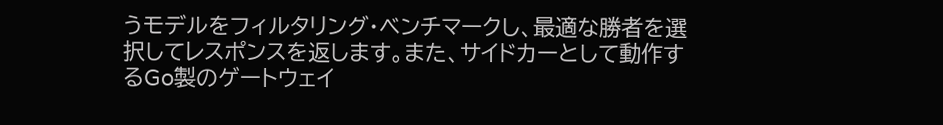うモデルをフィルタリング・ベンチマークし、最適な勝者を選択してレスポンスを返します。また、サイドカーとして動作するGo製のゲートウェイ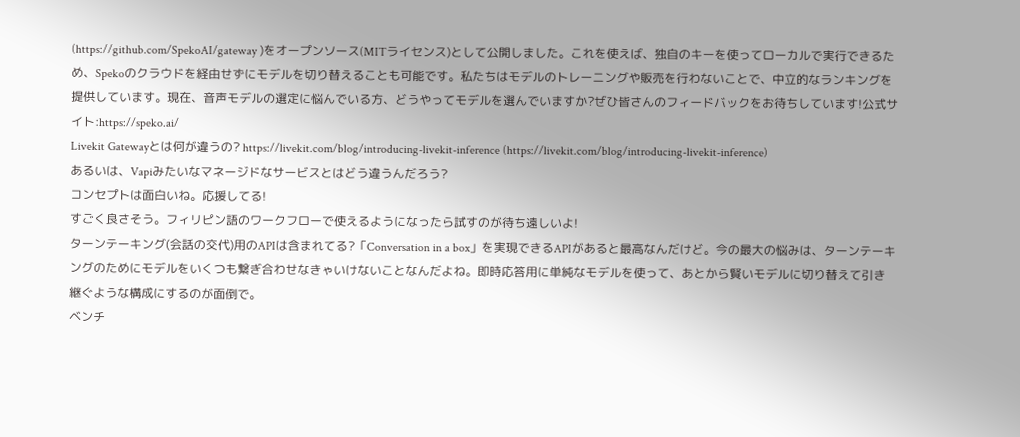(https://github.com/SpekoAI/gateway )をオープンソース(MITライセンス)として公開しました。これを使えば、独自のキーを使ってローカルで実行できるため、Spekoのクラウドを経由せずにモデルを切り替えることも可能です。私たちはモデルのトレーニングや販売を行わないことで、中立的なランキングを提供しています。現在、音声モデルの選定に悩んでいる方、どうやってモデルを選んでいますか?ぜひ皆さんのフィードバックをお待ちしています!公式サイト:https://speko.ai/
Livekit Gatewayとは何が違うの? https://livekit.com/blog/introducing-livekit-inference (https://livekit.com/blog/introducing-livekit-inference)
あるいは、Vapiみたいなマネージドなサービスとはどう違うんだろう?
コンセプトは面白いね。応援してる!
すごく良さそう。フィリピン語のワークフローで使えるようになったら試すのが待ち遠しいよ!
ターンテーキング(会話の交代)用のAPIは含まれてる?「Conversation in a box」を実現できるAPIがあると最高なんだけど。今の最大の悩みは、ターンテーキングのためにモデルをいくつも繋ぎ合わせなきゃいけないことなんだよね。即時応答用に単純なモデルを使って、あとから賢いモデルに切り替えて引き継ぐような構成にするのが面倒で。
ベンチ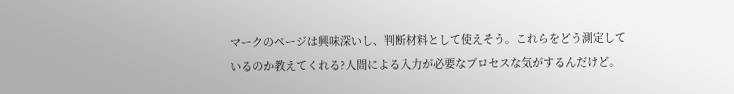マークのページは興味深いし、判断材料として使えそう。これらをどう測定しているのか教えてくれる?人間による入力が必要なプロセスな気がするんだけど。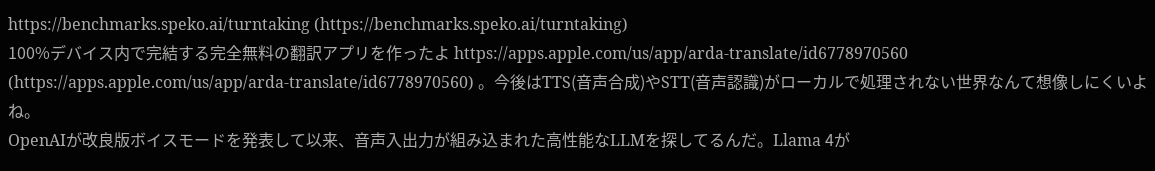https://benchmarks.speko.ai/turntaking (https://benchmarks.speko.ai/turntaking)
100%デバイス内で完結する完全無料の翻訳アプリを作ったよ https://apps.apple.com/us/app/arda-translate/id6778970560 (https://apps.apple.com/us/app/arda-translate/id6778970560) 。今後はTTS(音声合成)やSTT(音声認識)がローカルで処理されない世界なんて想像しにくいよね。
OpenAIが改良版ボイスモードを発表して以来、音声入出力が組み込まれた高性能なLLMを探してるんだ。Llama 4が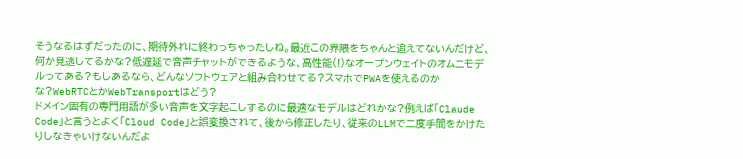そうなるはずだったのに、期待外れに終わっちゃったしね。最近この界隈をちゃんと追えてないんだけど、何か見逃してるかな?低遅延で音声チャットができるような、高性能(!)なオープンウェイトのオムニモデルってある?もしあるなら、どんなソフトウェアと組み合わせてる?スマホでPWAを使えるのかな?WebRTCとかWebTransportはどう?
ドメイン固有の専門用語が多い音声を文字起こしするのに最適なモデルはどれかな?例えば「Claude Code」と言うとよく「Cloud Code」と誤変換されて、後から修正したり、従来のLLMで二度手間をかけたりしなきゃいけないんだよ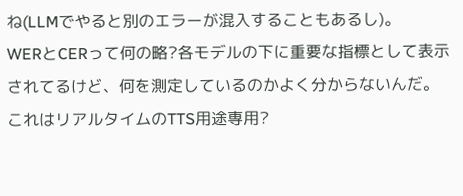ね(LLMでやると別のエラーが混入することもあるし)。
WERとCERって何の略?各モデルの下に重要な指標として表示されてるけど、何を測定しているのかよく分からないんだ。
これはリアルタイムのTTS用途専用?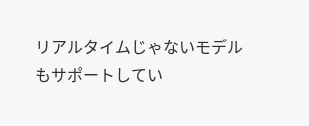リアルタイムじゃないモデルもサポートしてい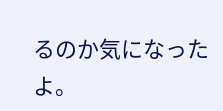るのか気になったよ。